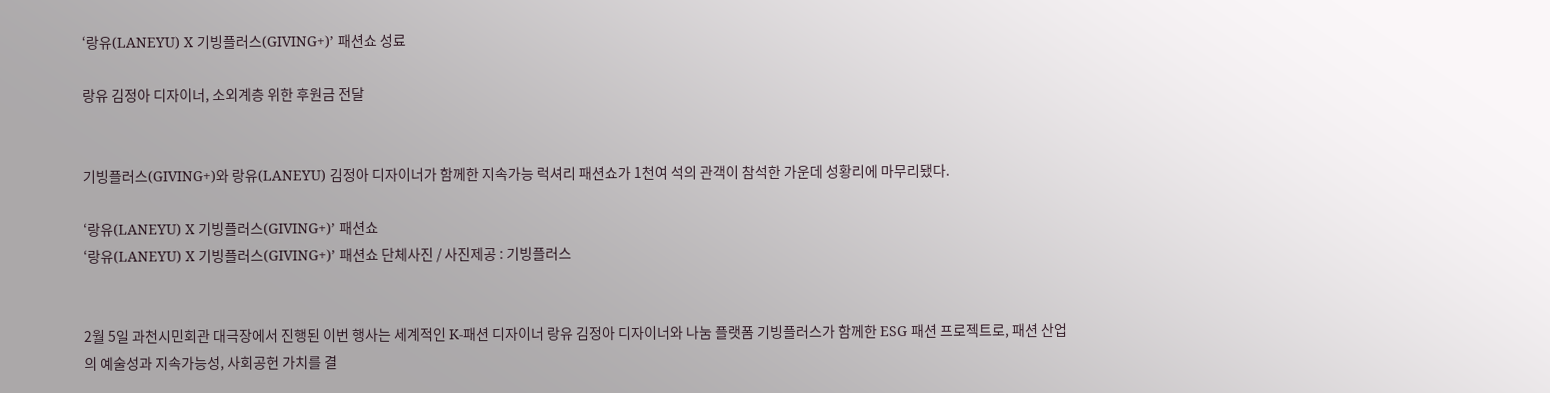‘랑유(LANEYU) X 기빙플러스(GIVING+)’ 패션쇼 성료

랑유 김정아 디자이너, 소외계층 위한 후원금 전달


기빙플러스(GIVING+)와 랑유(LANEYU) 김정아 디자이너가 함께한 지속가능 럭셔리 패션쇼가 1천여 석의 관객이 참석한 가운데 성황리에 마무리됐다.

‘랑유(LANEYU) X 기빙플러스(GIVING+)’ 패션쇼
‘랑유(LANEYU) X 기빙플러스(GIVING+)’ 패션쇼 단체사진 / 사진제공 : 기빙플러스


2월 5일 과천시민회관 대극장에서 진행된 이번 행사는 세계적인 K-패션 디자이너 랑유 김정아 디자이너와 나눔 플랫폼 기빙플러스가 함께한 ESG 패션 프로젝트로, 패션 산업의 예술성과 지속가능성, 사회공헌 가치를 결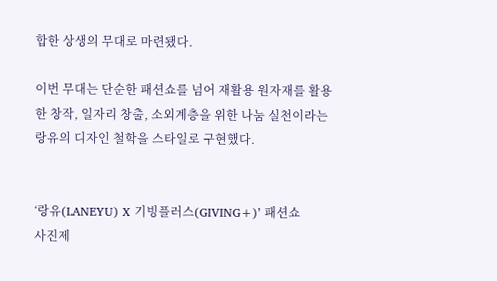합한 상생의 무대로 마련됐다.

이번 무대는 단순한 패션쇼를 넘어 재활용 원자재를 활용한 창작, 일자리 창출, 소외계층을 위한 나눔 실천이라는 랑유의 디자인 철학을 스타일로 구현했다.


‘랑유(LANEYU) X 기빙플러스(GIVING+)’ 패션쇼
사진제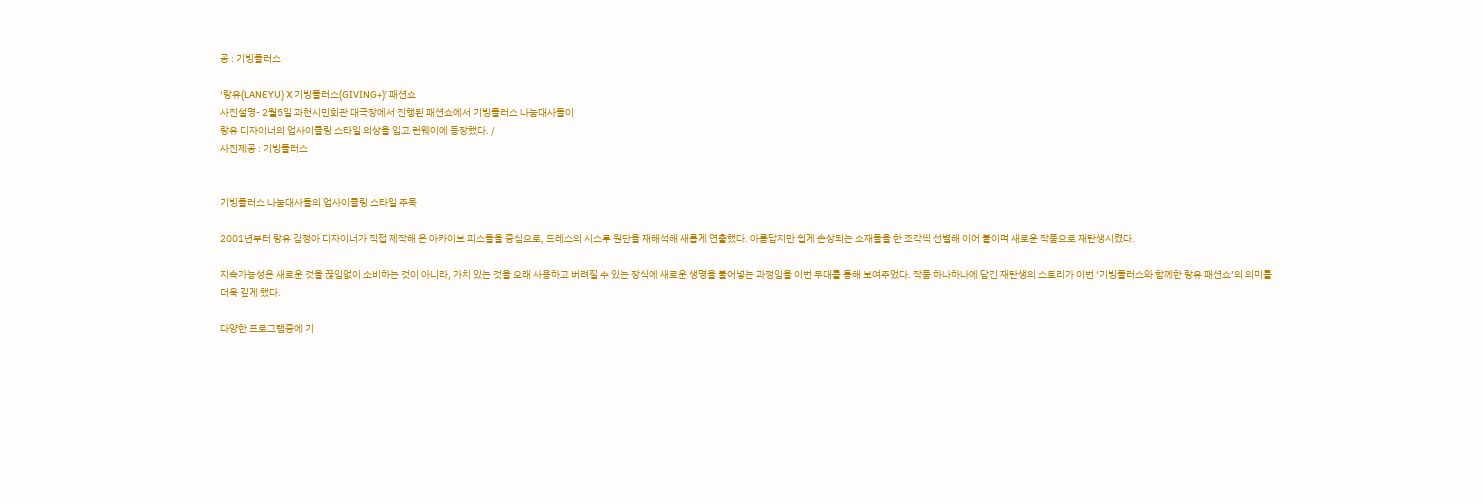공 : 기빙플러스

‘랑유(LANEYU) X 기빙플러스(GIVING+)’ 패션쇼
사진설명- 2월5일 과천시민회관 대극장에서 진행된 패션쇼에서 기빙플러스 나눔대사들이
랑유 디자이너의 업사이클링 스타일 의상을 입고 런웨이에 등장했다. /
사진제공 : 기빙플러스


기빙플러스 나눔대사들의 업사이클링 스타일 주목

2001년부터 랑유 김정아 디자이너가 직접 제작해 온 아카이브 피스들을 중심으로, 드레스의 시스루 원단을 재해석해 새롭게 연출했다. 아름답지만 쉽게 손상되는 소재들을 한 조각씩 선별해 이어 붙이며 새로운 작품으로 재탄생시켰다.

지속가능성은 새로운 것을 끊임없이 소비하는 것이 아니라, 가치 있는 것을 오래 사용하고 버려질 수 있는 장식에 새로운 생명을 불어넣는 과정임을 이번 무대를 통해 보여주었다. 작품 하나하나에 담긴 재탄생의 스토리가 이번 ‘기빙플러스와 함께한 랑유 패션쇼’의 의미를 더욱 깊게 했다.

다양한 프로그램중에 기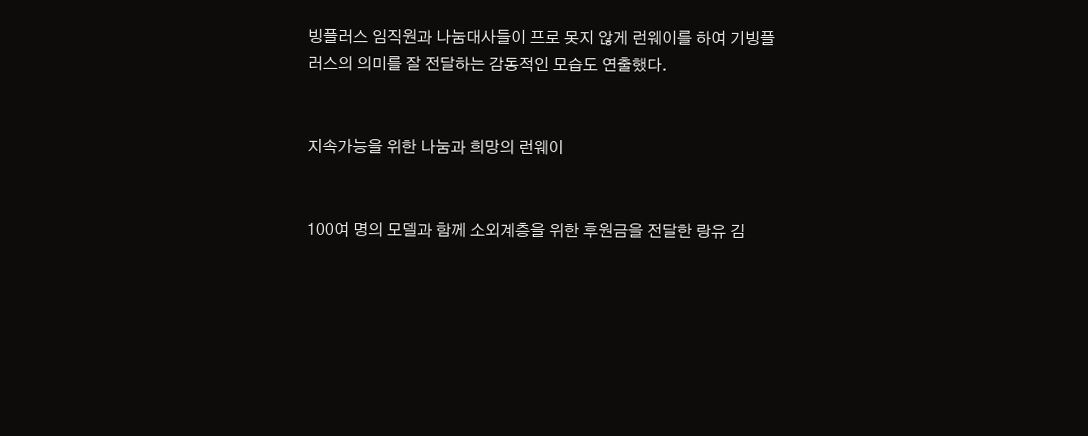빙플러스 임직원과 나눔대사들이 프로 못지 않게 런웨이를 하여 기빙플러스의 의미를 잘 전달하는 감동적인 모습도 연출했다.


지속가능을 위한 나눔과 희망의 런웨이


100여 명의 모델과 함께 소외계층을 위한 후원금을 전달한 랑유 김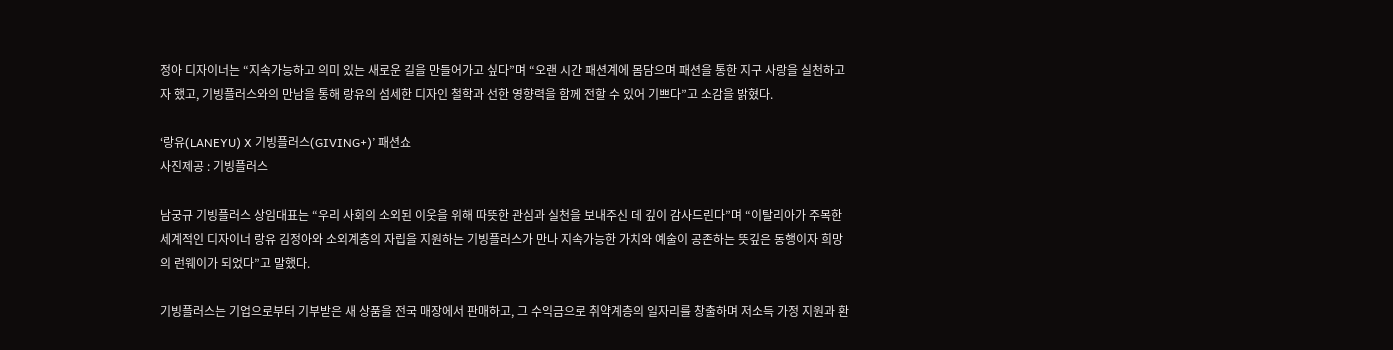정아 디자이너는 “지속가능하고 의미 있는 새로운 길을 만들어가고 싶다”며 “오랜 시간 패션계에 몸담으며 패션을 통한 지구 사랑을 실천하고자 했고, 기빙플러스와의 만남을 통해 랑유의 섬세한 디자인 철학과 선한 영향력을 함께 전할 수 있어 기쁘다”고 소감을 밝혔다.

‘랑유(LANEYU) X 기빙플러스(GIVING+)’ 패션쇼
사진제공 : 기빙플러스

남궁규 기빙플러스 상임대표는 “우리 사회의 소외된 이웃을 위해 따뜻한 관심과 실천을 보내주신 데 깊이 감사드린다”며 “이탈리아가 주목한 세계적인 디자이너 랑유 김정아와 소외계층의 자립을 지원하는 기빙플러스가 만나 지속가능한 가치와 예술이 공존하는 뜻깊은 동행이자 희망의 런웨이가 되었다”고 말했다.

기빙플러스는 기업으로부터 기부받은 새 상품을 전국 매장에서 판매하고, 그 수익금으로 취약계층의 일자리를 창출하며 저소득 가정 지원과 환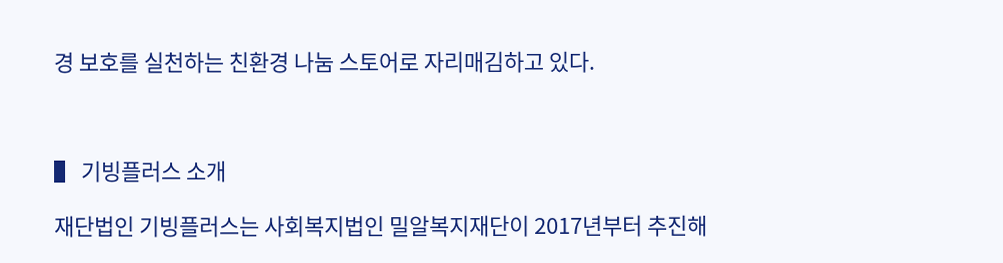경 보호를 실천하는 친환경 나눔 스토어로 자리매김하고 있다.



▌ 기빙플러스 소개

재단법인 기빙플러스는 사회복지법인 밀알복지재단이 2017년부터 추진해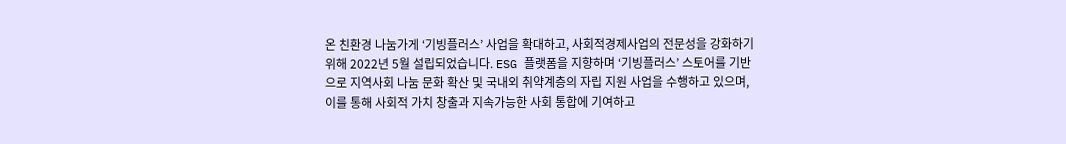온 친환경 나눔가게 ‘기빙플러스’ 사업을 확대하고, 사회적경제사업의 전문성을 강화하기 위해 2022년 5월 설립되었습니다. ESG 플랫폼을 지향하며 ‘기빙플러스’ 스토어를 기반으로 지역사회 나눔 문화 확산 및 국내외 취약계층의 자립 지원 사업을 수행하고 있으며, 이를 통해 사회적 가치 창출과 지속가능한 사회 통합에 기여하고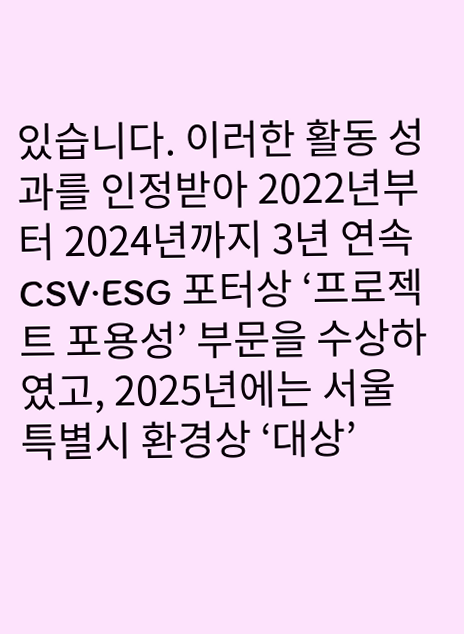있습니다. 이러한 활동 성과를 인정받아 2022년부터 2024년까지 3년 연속 CSV·ESG 포터상 ‘프로젝트 포용성’ 부문을 수상하였고, 2025년에는 서울특별시 환경상 ‘대상’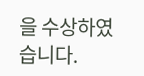을 수상하였습니다.